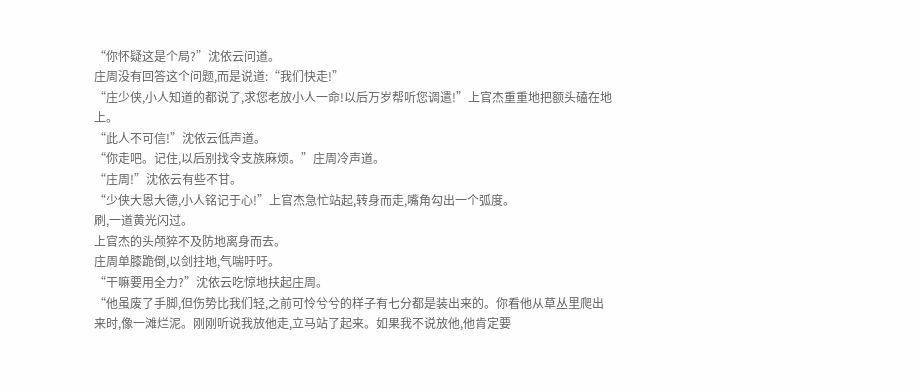“你怀疑这是个局?”沈依云问道。
庄周没有回答这个问题,而是说道:“我们快走!”
“庄少侠,小人知道的都说了,求您老放小人一命!以后万岁帮听您调遣!”上官杰重重地把额头磕在地上。
“此人不可信!”沈依云低声道。
“你走吧。记住,以后别找令支族麻烦。”庄周冷声道。
“庄周!”沈依云有些不甘。
“少侠大恩大德,小人铭记于心!”上官杰急忙站起,转身而走,嘴角勾出一个弧度。
刷,一道黄光闪过。
上官杰的头颅猝不及防地离身而去。
庄周单膝跪倒,以剑拄地,气喘吁吁。
“干嘛要用全力?”沈依云吃惊地扶起庄周。
“他虽废了手脚,但伤势比我们轻,之前可怜兮兮的样子有七分都是装出来的。你看他从草丛里爬出来时,像一滩烂泥。刚刚听说我放他走,立马站了起来。如果我不说放他,他肯定要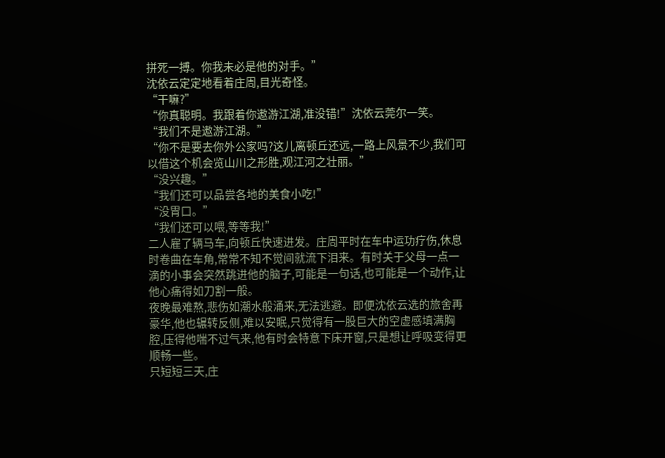拼死一搏。你我未必是他的对手。”
沈依云定定地看着庄周,目光奇怪。
“干嘛?”
“你真聪明。我跟着你遨游江湖,准没错!”沈依云莞尔一笑。
“我们不是遨游江湖。”
“你不是要去你外公家吗?这儿离顿丘还远,一路上风景不少,我们可以借这个机会览山川之形胜,观江河之壮丽。”
“没兴趣。”
“我们还可以品尝各地的美食小吃!”
“没胃口。”
“我们还可以喂,等等我!”
二人雇了辆马车,向顿丘快速进发。庄周平时在车中运功疗伤,休息时卷曲在车角,常常不知不觉间就流下泪来。有时关于父母一点一滴的小事会突然跳进他的脑子,可能是一句话,也可能是一个动作,让他心痛得如刀割一般。
夜晚最难熬,悲伤如潮水般涌来,无法逃避。即便沈依云选的旅舍再豪华,他也辗转反侧,难以安眠,只觉得有一股巨大的空虚感填满胸腔,压得他喘不过气来,他有时会特意下床开窗,只是想让呼吸变得更顺畅一些。
只短短三天,庄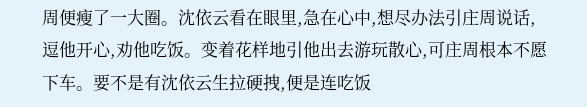周便瘦了一大圈。沈依云看在眼里,急在心中,想尽办法引庄周说话,逗他开心,劝他吃饭。变着花样地引他出去游玩散心,可庄周根本不愿下车。要不是有沈依云生拉硬拽,便是连吃饭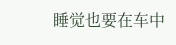睡觉也要在车中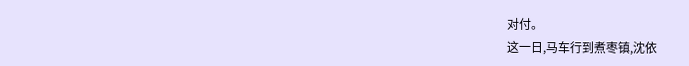对付。
这一日,马车行到煮枣镇,沈依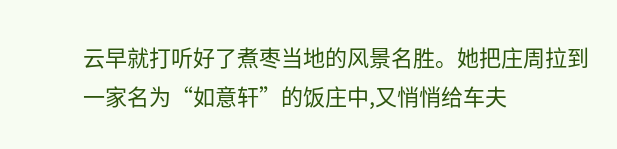云早就打听好了煮枣当地的风景名胜。她把庄周拉到一家名为“如意轩”的饭庄中,又悄悄给车夫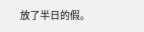放了半日的假。